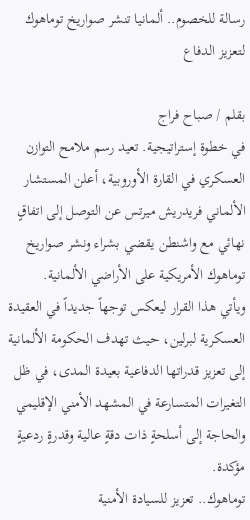رسالة للخصوم.. ألمانيا تنشر صواريخ توماهوك لتعزيز الدفاع

بقلم / صباح فراج
في خطوة إستراتيجية. تعيد رسم ملامح التوازن العسكري في القارة الأوروبية، أعلن المستشار الألماني فريدريش ميرتس عن التوصل إلى اتفاقٍ نهائي مع واشنطن يقضي بشراء ونشر صواريخ توماهوك الأمريكية على الأراضي الألمانية.
ويأتي هذا القرار ليعكس توجهاً جديداً في العقيدة العسكرية لبرلين، حيث تهدف الحكومة الألمانية إلى تعزيز قدراتها الدفاعية بعيدة المدى، في ظل التغيرات المتسارعة في المشهد الأمني الإقليمي والحاجة إلى أسلحةٍ ذات دقةٍ عالية وقدرةٍ ردعيةٍ مؤكدة.
توماهوك.. تعزيز للسيادة الأمنية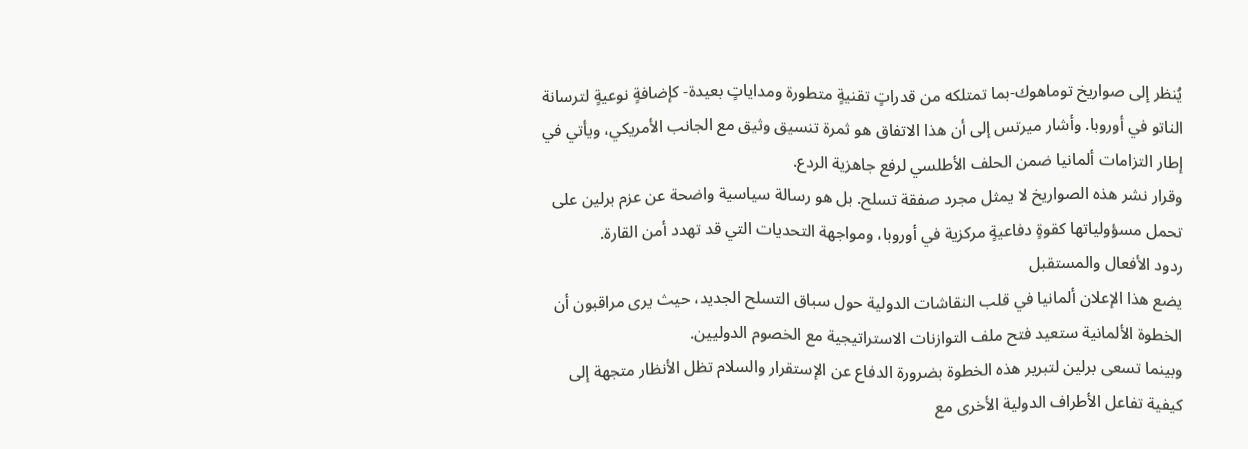يُنظر إلى صواريخ توماهوك-بما تمتلكه من قدراتٍ تقنيةٍ متطورة ومداياتٍ بعيدة- كإضافةٍ نوعيةٍ لترسانة الناتو في أوروبا. وأشار ميرتس إلى أن هذا الاتفاق هو ثمرة تنسيق وثيق مع الجانب الأمريكي، ويأتي في إطار التزامات ألمانيا ضمن الحلف الأطلسي لرفع جاهزية الردع.
وقرار نشر هذه الصواريخ لا يمثل مجرد صفقة تسلح. بل هو رسالة سياسية واضحة عن عزم برلين على تحمل مسؤولياتها كقوةٍ دفاعيةٍ مركزية في أوروبا، ومواجهة التحديات التي قد تهدد أمن القارة.
ردود الأفعال والمستقبل
يضع هذا الإعلان ألمانيا في قلب النقاشات الدولية حول سباق التسلح الجديد، حيث يرى مراقبون أن الخطوة الألمانية ستعيد فتح ملف التوازنات الاستراتيجية مع الخصوم الدوليين.
وبينما تسعى برلين لتبرير هذه الخطوة بضرورة الدفاع عن الإستقرار والسلام تظل الأنظار متجهة إلى كيفية تفاعل الأطراف الدولية الأخرى مع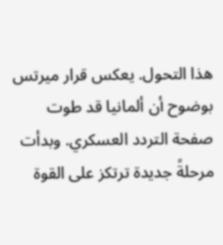هذا التحول. يعكس قرار ميرتس بوضوح أن ألمانيا قد طوت صفحة التردد العسكري. وبدأت مرحلةً جديدة ترتكز على القوة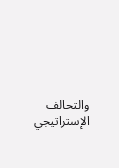والتحالف الإستراتيجي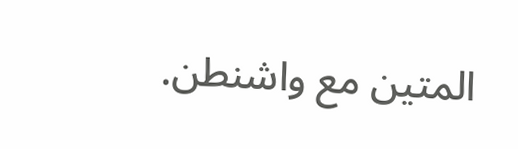المتين مع واشنطن.